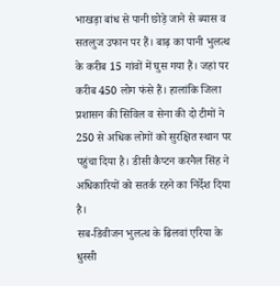भाखड़ा बांध से पानी छोड़े जाने से ब्यास व सतलुज उफान पर हैं। बाढ़ का पानी भुलत्थ के करीब 15 गांवों में घुस गया हैं। जहां पर करीब 450 लोग फंसे हैं। हालांकि जिला प्रशासन की सिविल व सेना की दो टीमों ने 250 से अधिक लोगों को सुरक्षित स्थान पर पहुंचा दिया है। डीसी कैप्टन करनैल सिंह ने अधिकारियों को सतर्क रहने का निर्देश दिया है।
सब-डिवीजन भुलत्थ के ढिलवां एरिया के धुस्सी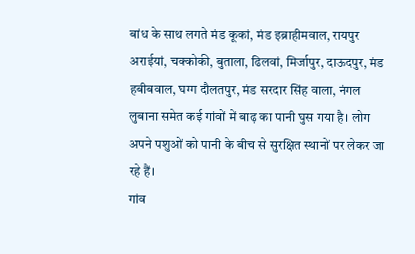बांध के साथ लगते मंड कूकां, मंड इब्राहीमवाल, रायपुर अराईयां, चक्कोकी, बुताला, ढिलवां, मिर्जापुर, दाऊदपुर, मंड हबीबवाल, घग्ग दौलतपुर, मंड सरदार सिंह वाला, नंगल लुबाना समेत कई गांवों में बाढ़ का पानी घुस गया है। लोग अपने पशुओं को पानी के बीच से सुरक्षित स्थानों पर लेकर जा रहे हैं।
गांव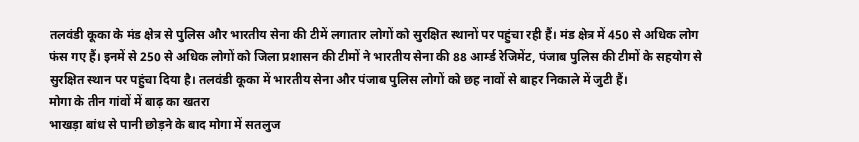तलवंडी कूका के मंड क्षेत्र से पुलिस और भारतीय सेना की टीमें लगातार लोगों को सुरक्षित स्थानों पर पहुंचा रही हैं। मंड क्षेत्र में 450 से अधिक लोग फंस गए हैं। इनमें से 250 से अधिक लोगों को जिला प्रशासन की टीमों ने भारतीय सेना की 88 आर्म्ड रेजिमेंट, पंजाब पुलिस की टीमों के सहयोग से सुरक्षित स्थान पर पहुंचा दिया है। तलवंडी कूका में भारतीय सेना और पंजाब पुलिस लोगों को छह नावों से बाहर निकाले में जुटी हैं।
मोगा के तीन गांवों में बाढ़ का खतरा
भाखड़ा बांध से पानी छोड़ने के बाद मोगा में सतलुज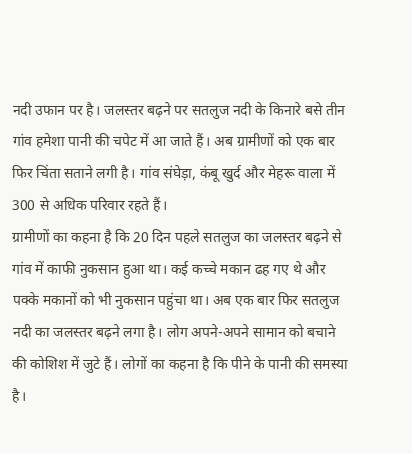नदी उफान पर है। जलस्तर बढ़ने पर सतलुज नदी के किनारे बसे तीन गांव हमेशा पानी की चपेट में आ जाते हैं। अब ग्रामीणों को एक बार फिर चिंता सताने लगी है। गांव संघेड़ा, कंबू खुर्द और मेहरू वाला में 300 से अधिक परिवार रहते हैं।
ग्रामीणों का कहना है कि 20 दिन पहले सतलुज का जलस्तर बढ़ने से गांव में काफी नुकसान हुआ था। कई कच्चे मकान ढह गए थे और पक्के मकानों को भी नुकसान पहुंचा था। अब एक बार फिर सतलुज नदी का जलस्तर बढ़ने लगा है। लोग अपने-अपने सामान को बचाने की कोशिश में जुटे हैं। लोगों का कहना है कि पीने के पानी की समस्या है।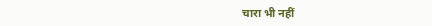चारा भी नहीं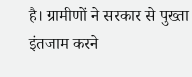है। ग्रामीणों ने सरकार से पुख्ता इंतजाम करने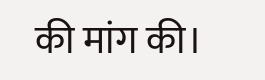की मांग की।